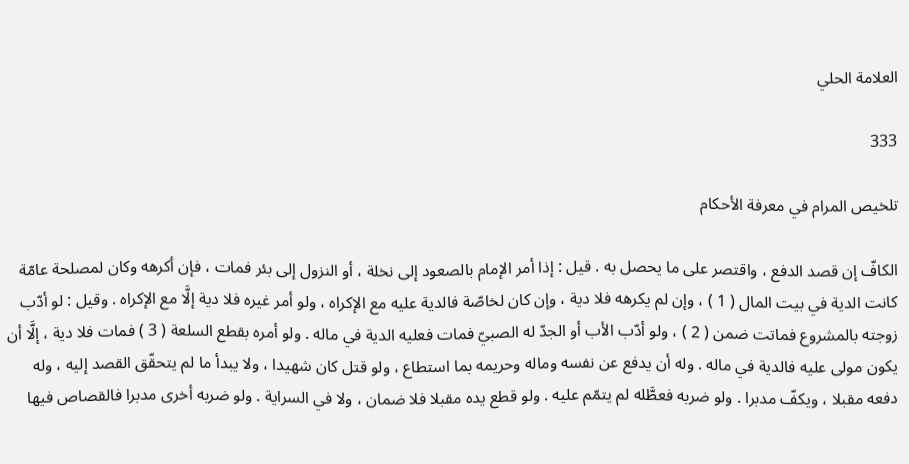العلامة الحلي

333

تلخيص المرام في معرفة الأحكام

الكافّ إن قصد الدفع ، واقتصر على ما يحصل به . قيل : إذا أمر الإمام بالصعود إلى نخلة ، أو النزول إلى بئر فمات ، فإن أكرهه وكان لمصلحة عامّة كانت الدية في بيت المال ( 1 ) ، وإن لم يكرهه فلا دية ، وإن كان لخاصّة فالدية عليه مع الإكراه ، ولو أمر غيره فلا دية إلَّا مع الإكراه . وقيل : لو أدّب زوجته بالمشروع فماتت ضمن ( 2 ) ، ولو أدّب الأب أو الجدّ له الصبيّ فمات فعليه الدية في ماله . ولو أمره بقطع السلعة ( 3 ) فمات فلا دية ، إلَّا أن يكون مولى عليه فالدية في ماله . وله أن يدفع عن نفسه وماله وحريمه بما استطاع ، ولو قتل كان شهيدا ، ولا يبدأ ما لم يتحقّق القصد إليه ، وله دفعه مقبلا ، ويكفّ مدبرا . ولو ضربه فعطَّله لم يتمّم عليه . ولو قطع يده مقبلا فلا ضمان ، ولا في السراية . ولو ضربه أخرى مدبرا فالقصاص فيها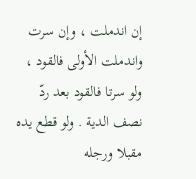إن اندملت ، وإن سرت واندملت الأولى فالقود ، ولو سرتا فالقود بعد ردّ نصف الدية . ولو قطع يده مقبلا ورجله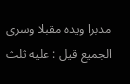مدبرا ويده مقبلا وسرى الجميع قيل : عليه ثلث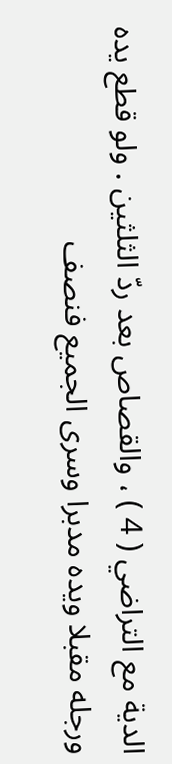الدية مع التراضي ( 4 ) ، والقصاص بعد ردّ الثلثين . ولو قطع يده ورجله مقبلا ويده مدبرا وسرى الجميع فنصف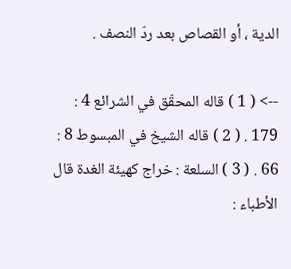الدية ، أو القصاص بعد ردّ النصف .

--> ( 1 ) قاله المحقّق في الشرائع 4 : 179 . ( 2 ) قاله الشيخ في المبسوط 8 : 66 . ( 3 ) السلعة : خراج كهيئة الغدة قال الأطباء :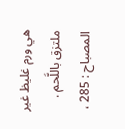هي ورم غليظ غير ملتزق باللَّحم . المصباح : 285 ،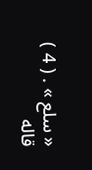« سلع » . ( 4 ) قاله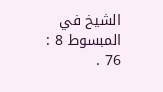الشيخ في المبسوط 8 : 76 .